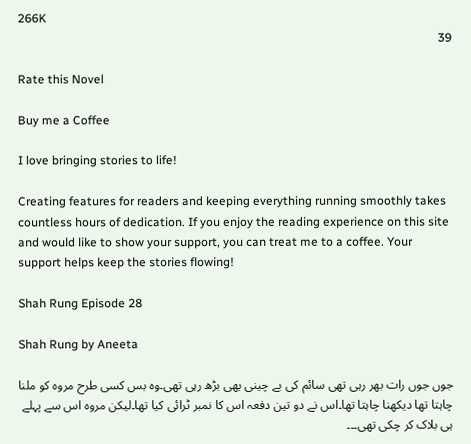266K
39

Rate this Novel

Buy me a Coffee

I love bringing stories to life!

Creating features for readers and keeping everything running smoothly takes countless hours of dedication. If you enjoy the reading experience on this site and would like to show your support, you can treat me to a coffee. Your support helps keep the stories flowing!

Shah Rung Episode 28

Shah Rung by Aneeta

جوں جوں رات بھر رہی تھی سائم کی بے چینی بھی بڑھ رہی تھی۔وہ بس کسی طرح مروہ کو ملنا چاہتا تھا دیکھنا چاہتا تھا۔اس نے دو تین دفعہ اس کا نمبر ٹرائی کیا تھا۔لیکن مروہ اس سے پہلے ہی بلاک کر چکی تھی۔۔۔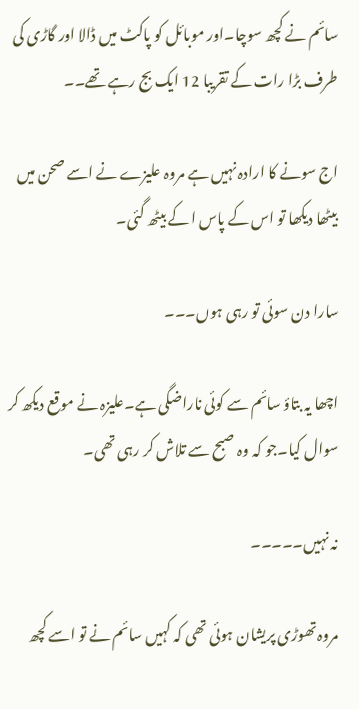سائم نے کچھ سوچا۔اور موبائل کو پاکٹ میں ڈالا اور گاڑی کی طرف بڑا رات کے تقریبا 12 ایک بج رہے تھے۔۔

اج سونے کا ارادہ نہیں ہے مروہ علیزے نے اسے صحن میں بیٹھا دیکھا تو اس کے پاس ا کے بیٹھ گئی۔

سارا دن سوئی تو رہی ہوں۔۔۔

اچھا یہ بتاؤ سائم سے کوئی ناراضگی ہے۔علیزہ نے موقع دیکھ کر سوال کیا۔جو کہ وہ صبح سے تلاش کر رہی تھی۔

نہ نہیں۔۔۔۔۔

مروہ تھوڑی پریشان ہوئی تھی کہ کہیں سائم نے تو اسے کچھ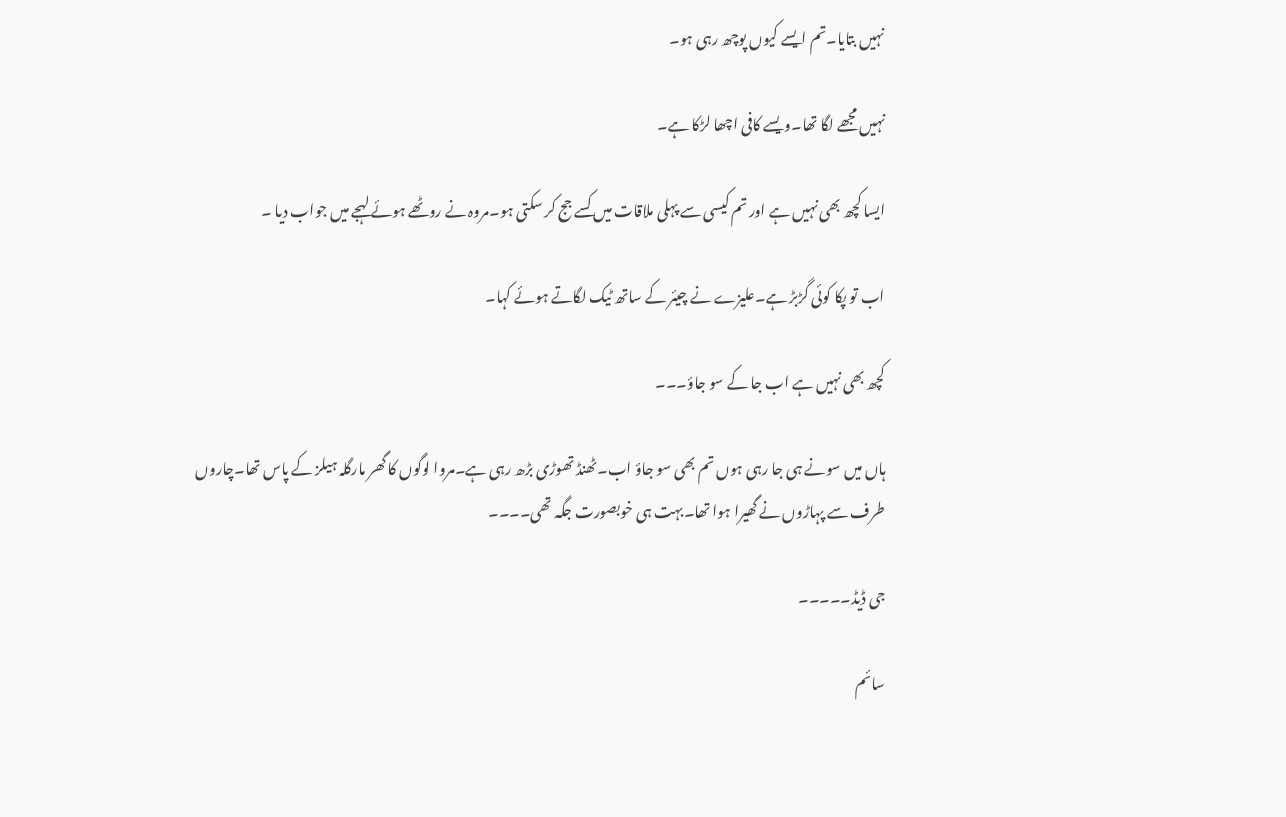نہیں بتایا۔تم ایسے کیوں پوچھ رہی ہو۔

نہیں مجھے لگا تھا۔ویسے کافی اچھا لڑکا ہے۔

ایسا کچھ بھی نہیں ہے اور تم کیسی سے پہلی ملاقات میں کسے جج کر سکتی ہو۔مروہ نے روٹھے ہوئے لہجے میں جواب دیا ۔

اب تو پکا کوئی گڑبڑ ہے۔علیزے نے چیئر کے ساتھ ٹیک لگاتے ہوئے کہا۔

کچھ بھی نہیں ہے اب جا کے سو جاؤ۔۔۔

ہاں میں سونے ہی جا رہی ہوں تم بھی سو جاؤ اب۔ٹھنڈ تھوڑی بڑھ رہی ہے۔مروا لوگوں کا گھر مارگلہ ہیلز کے پاس تھا۔چاروں طرف سے پہاڑوں نے گھیرا ہوا تھا۔بہت ہی خوبصورت جگہ تھی۔۔۔۔

جی ڈیڈ۔۔۔۔۔

سائم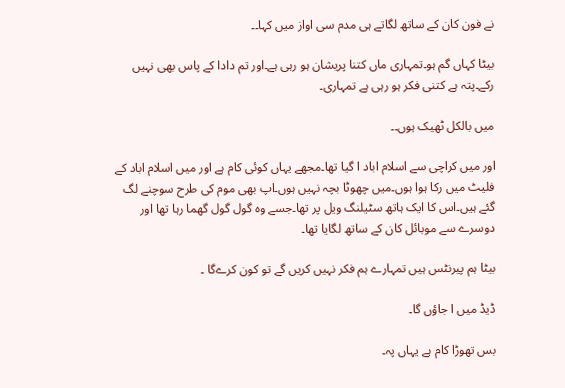نے فون کان کے ساتھ لگاتے ہی مدم سی اواز میں کہا۔۔

بیٹا کہاں گم ہو۔تمہاری ماں کتنا پریشان ہو رہی ہے۔اور تم دادا کے پاس بھی نہیں رکے۔پتہ ہے کتنی فکر ہو رہی ہے تمہاری۔

میں بالکل ٹھیک ہوں۔۔

اور میں کراچی سے اسلام اباد ا گیا تھا۔مجھے یہاں کوئی کام ہے اور میں اسلام اباد کے فلیٹ میں رکا ہوا ہوں۔میں چھوٹا بچہ نہیں ہوں۔اپ بھی موم کی طرح سوچنے لگ گئے ہیں۔اس کا ایک ہاتھ سٹیلنگ ویل پر تھا۔جسے وہ گول گول گھما رہا تھا اور دوسرے سے موبائل کان کے ساتھ لگایا تھا۔

بیٹا ہم پیرنٹس ہیں تمہارے ہم فکر نہیں کریں گے تو کون کرےگا ۔

ڈیڈ میں ا جاؤں گا۔

بس تھوڑا کام ہے یہاں پہ۔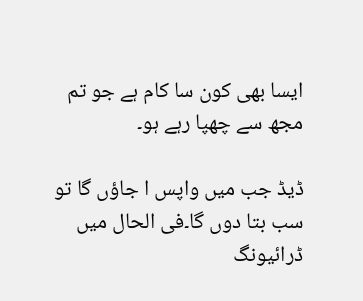ایسا بھی کون سا کام ہے جو تم مجھ سے چھپا رہے ہو۔

ڈیڈ جب میں واپس ا جاؤں گا تو سب بتا دوں گا۔فی الحال میں ڈرائیونگ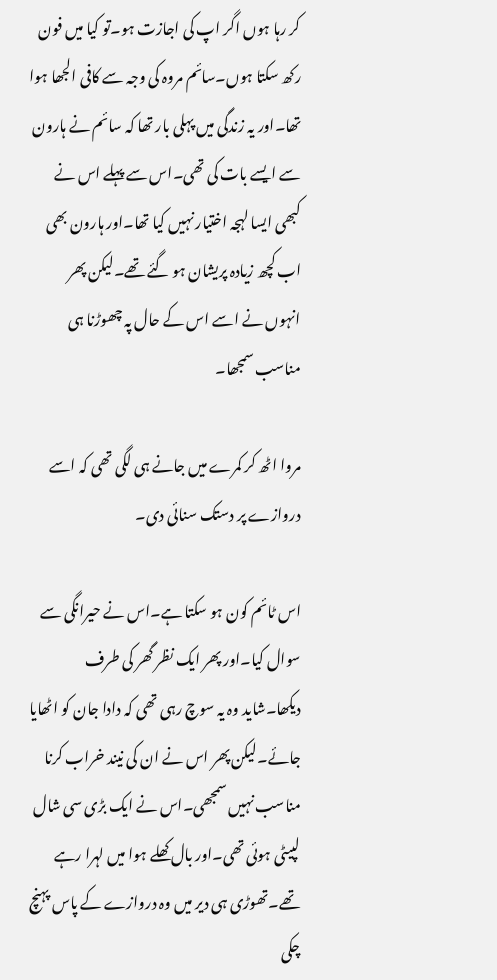کر رہا ہوں اگر اپ کی اجازت ہو۔تو کیا میں فون رکھ سکتا ہوں۔سائم مروہ کی وجہ سے کافی الجھا ہوا تھا۔اور یہ زندگی میں پہلی بار تھا کہ سائم نے ہارون سے ایسے بات کی تھی۔اس سے پہلے اس نے کبھی ایسا لہجہ اختیار نہیں کیا تھا۔اور ہارون بھی اب کچھ زیادہ پریشان ہو گئے تھے۔لیکن پھر انہوں نے اسے اس کے حال پہ چھوڑنا ہی مناسب سمجھا۔

مروا اٹھ کر کمرے میں جانے ہی لگی تھی کہ اسے دروازے پر دستک سنائی دی۔

اس ٹائم کون ہو سکتا ہے۔اس نے حیرانگی سے سوال کیا۔اور پھر ایک نظر گھر کی طرف دیکھا۔شاید وہ یہ سوچ رہی تھی کہ دادا جان کو اٹھایا جائے۔لیکن پھر اس نے ان کی نیند خراب کرنا مناسب نہیں سمجھی۔اس نے ایک بڑی سی شال لپیٹی ہوئی تھی۔اور بال کھلے ہوا میں لہرا رہے تھے۔تھوڑی ہی دیر میں وہ دروازے کے پاس پہنچ چکی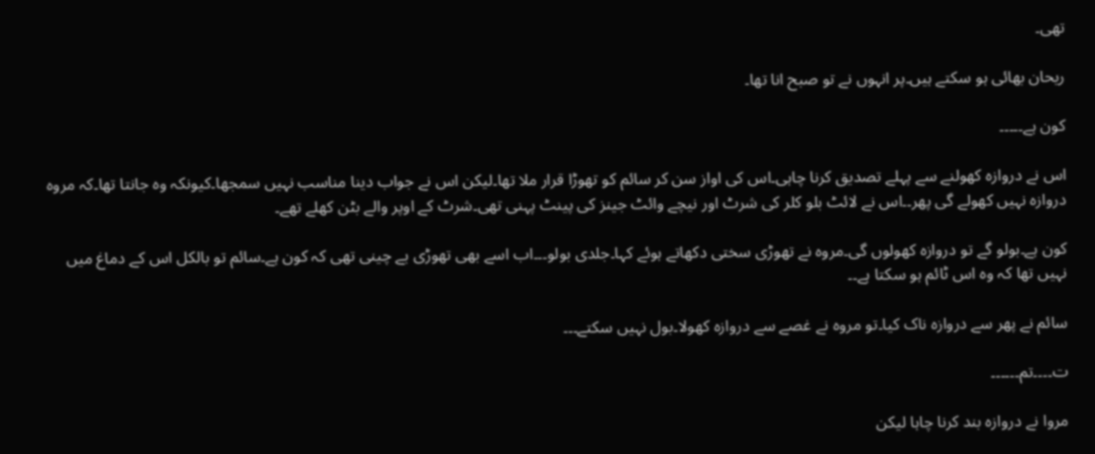تھی۔

ریحان بھائی ہو سکتے ہیں۔پر انہوں نے تو صبح انا تھا۔

کون ہے۔۔۔۔۔

اس نے دروازہ کھولنے سے پہلے تصدیق کرنا چاہی۔اس کی اواز سن کر سائم کو تھوڑا قرار ملا تھا۔لیکن اس نے جواب دینا مناسب نہیں سمجھا۔کیونکہ وہ جانتا تھا۔کہ مروہ دروازہ نہیں کھولے گی پھر۔۔اس نے لائٹ بلو کلر کی شرٹ اور نیچے وائٹ جینز کی پینٹ پہنی تھی۔شرٹ کے اوپر والے بٹن کھلے تھے۔

کون ہے۔بولو گے تو دروازہ کھولوں گی۔مروہ نے تھوڑی سختی دکھاتے ہوئے کہا۔جلدی بولو۔۔۔اب اسے بھی تھوڑی بے چینی تھی کہ کون ہے۔سائم تو بالکل اس کے دماغ میں نہیں تھا کہ وہ اس ٹائم ہو سکتا ہے۔۔

سائم نے پھر سے دروازہ ناک کیا۔تو مروہ نے غصے سے دروازہ کھولا۔بول نہیں سکتے۔۔۔

ت۔۔۔۔تم۔۔۔۔۔۔

مروا نے دروازہ بند کرنا چاہا لیکن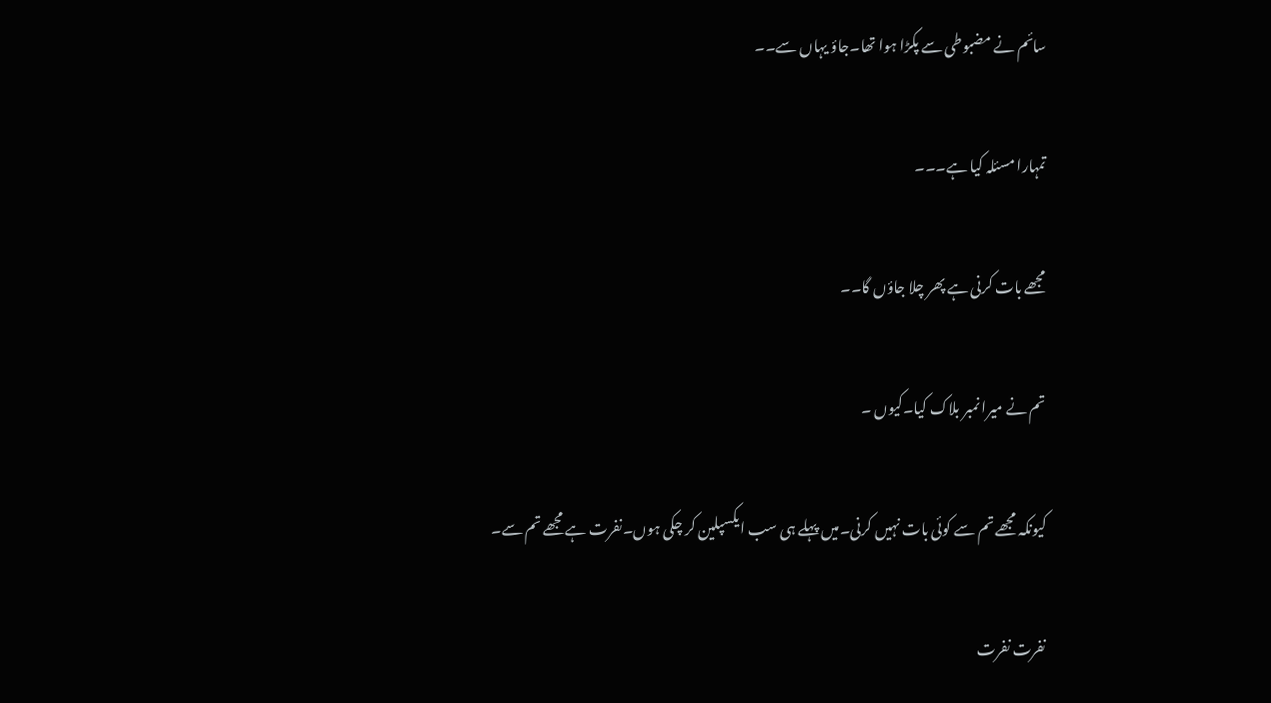سائم نے مضبوطی سے پکڑا ہوا تھا۔جاؤ یہاں سے۔۔

تمہارا مسئلہ کیا ہے۔۔۔

مجھے بات کرنی ہے پھر چلا جاؤں گا۔۔

تم نے میرا نمبر بلاک کیا۔کیوں ۔

کیونکہ مجھے تم سے کوئی بات نہیں کرنی۔میں پہلے ہی سب ایکسپلین کر چکی ہوں۔نفرت ہے مجھے تم سے۔

نفرت نفرت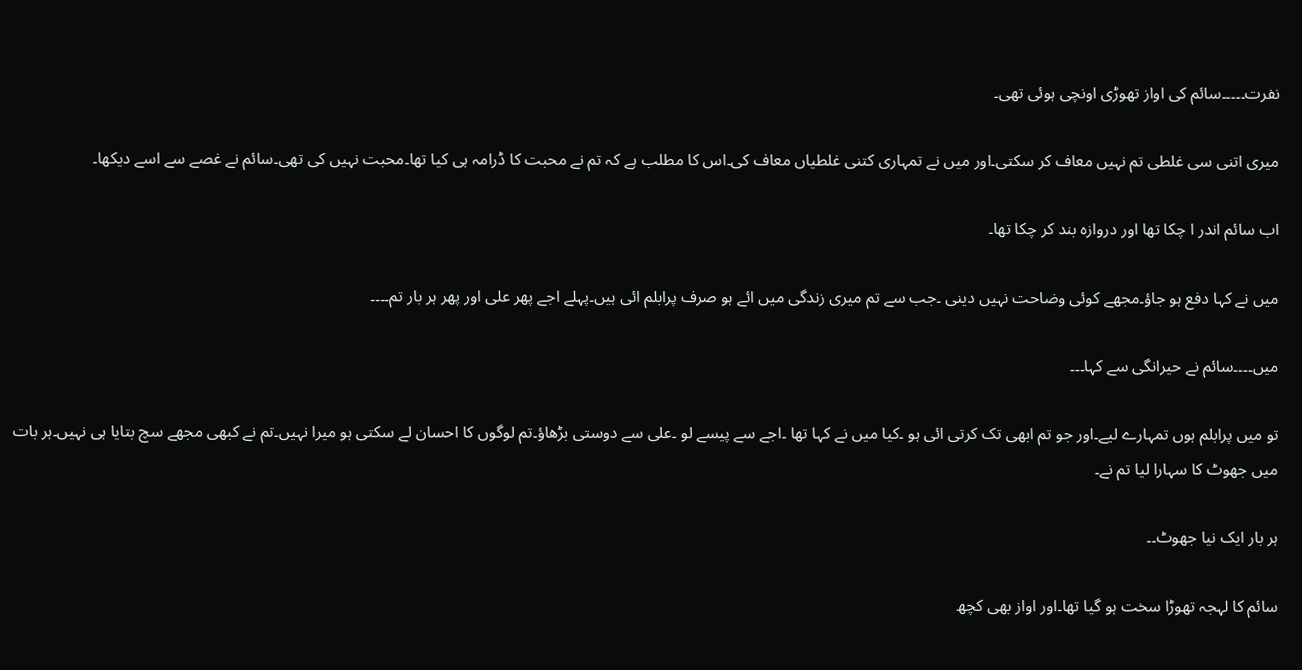نفرت۔۔۔۔۔سائم کی اواز تھوڑی اونچی ہوئی تھی۔

میری اتنی سی غلطی تم نہیں معاف کر سکتی۔اور میں نے تمہاری کتنی غلطیاں معاف کی۔اس کا مطلب ہے کہ تم نے محبت کا ڈرامہ ہی کیا تھا۔محبت نہیں کی تھی۔سائم نے غصے سے اسے دیکھا۔

اب سائم اندر ا چکا تھا اور دروازہ بند کر چکا تھا۔

میں نے کہا دفع ہو جاؤ۔مجھے کوئی وضاحت نہیں دینی ۔جب سے تم میری زندگی میں ائے ہو صرف پرابلم ائی ہیں۔پہلے اجے پھر علی اور پھر ہر بار تم۔۔۔۔

میں۔۔۔۔سائم نے حیرانگی سے کہا۔۔۔

تو میں پرابلم ہوں تمہارے لیے۔اور جو تم ابھی تک کرتی ائی ہو ۔کیا میں نے کہا تھا ۔اجے سے پیسے لو ۔علی سے دوستی بڑھاؤ۔تم لوگوں کا احسان لے سکتی ہو میرا نہیں۔تم نے کبھی مجھے سچ بتایا ہی نہیں۔ہر بات میں جھوٹ کا سہارا لیا تم نے۔

ہر بار ایک نیا جھوٹ۔۔

سائم کا لہجہ تھوڑا سخت ہو گیا تھا۔اور اواز بھی کچھ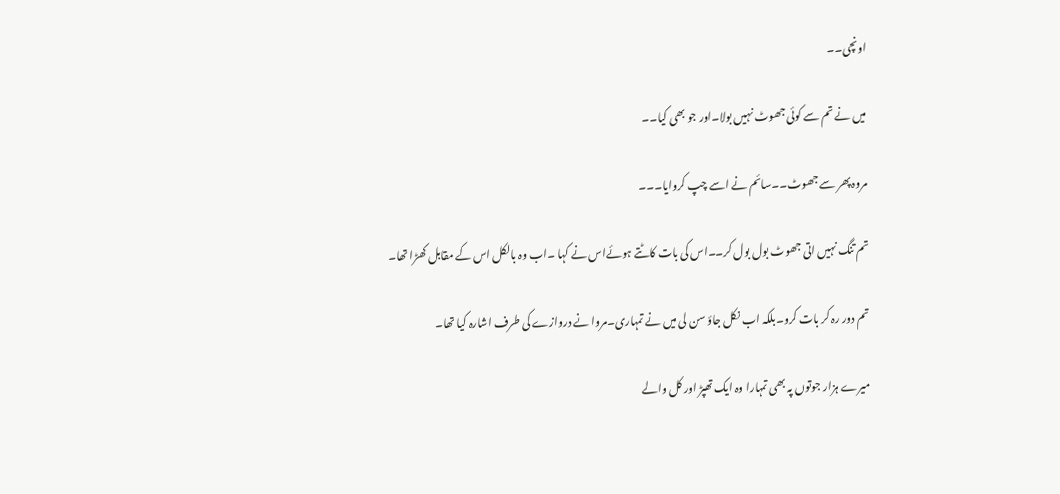اونچی۔۔

میں نے تم سے کوئی جھوٹ نہیں بولا۔اور جو بھی کیا۔۔

مروہ پھر سے جھوٹ۔۔سائم نے اسے چپ کروایا۔۔۔

تم تنگ نہیں اتی جھوٹ بول بول کر۔۔اس کی بات کاٹتے ہوئےاس نے کہا ۔اب وہ بالکل اس کے مقابل کھڑا تھا۔

تم دور رہ کر بات کرو۔بلکہ اب نکل جاؤ سن لی میں نے تمہاری۔مروا نے دروازے کی طرف اشارہ کیا تھا۔

میرے ہزار جوتوں پہ بھی تمہارا وہ ایک تھپڑ اور کل والے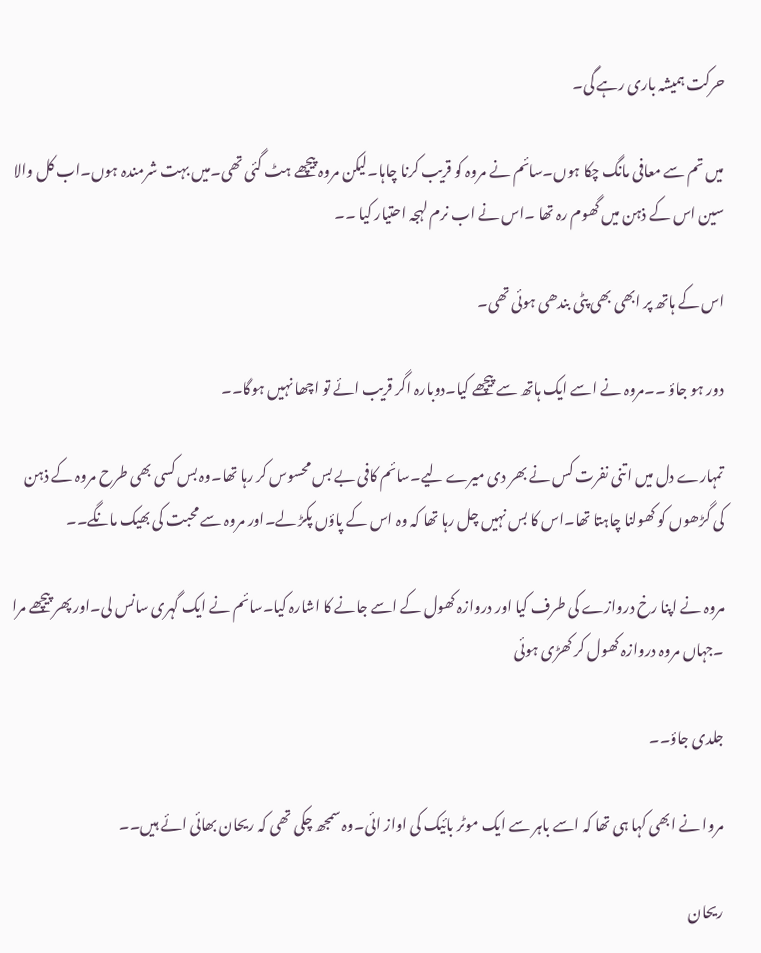حرکت ہمیشہ باری رہے گی۔

میں تم سے معافی مانگ چکا ہوں۔سائم نے مروہ کو قریب کرنا چاہا۔لیکن مروہ پیچھے ہٹ گئی تھی۔میں بہت شرمندہ ہوں۔اب کل والا سین اس کے ذہن میں گھوم رہ تھا ۔اس نے اب نرم لہجہ احتیار کیا ۔۔

اس کے ہاتھ پر ابھی بھی پٹی بندھی ہوئی تھی۔

دور ہو جاؤ ۔۔مروہ نے اسے ایک ہاتھ سے پیچھے کیا۔دوبارہ اگر قریب ائے تو اچھا نہیں ہوگا۔۔

تمہارے دل میں اتنی نفرت کس نے بھر دی میرے لیے۔سائم کافی بے بس محسوس کر رہا تھا۔وہ بس کسی بھی طرح مروہ کے ذہن کی گڑھوں کو کھولنا چاہتا تھا۔اس کا بس نہیں چل رہا تھا کہ وہ اس کے پاؤں پکڑ لے۔اور مروہ سے محبت کی بھیک مانگے۔۔

مروہ نے اپنا رخ دروازے کی طرف کیا اور دروازہ کھول کے اسے جانے کا اشارہ کیا۔سائم نے ایک گہری سانس لی۔اور پھر پیچھے مرا ۔جہاں مروہ دروازہ کھول کر کھڑی ہوئی

جلدی جاؤ۔۔

مروا نے ابھی کہا ہی تھا کہ اسے باہر سے ایک موٹر بائیک کی اواز ائی۔وہ سمجھ چکی تھی کہ ریحان بھائی ائے ہیں۔۔

ریحان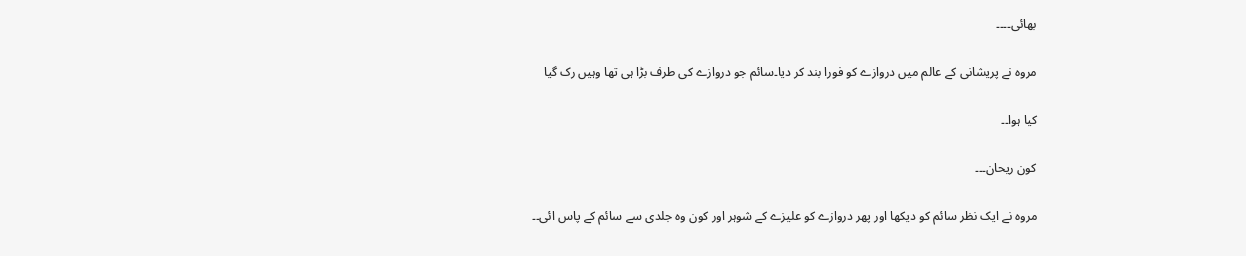بھائی۔۔۔۔

مروہ نے پریشانی کے عالم میں دروازے کو فورا بند کر دیا۔سائم جو دروازے کی طرف بڑا ہی تھا وہیں رک گیا

کیا ہوا۔۔

کون ریحان۔۔۔

مروہ نے ایک نظر سائم کو دیکھا اور پھر دروازے کو علیزے کے شوہر اور کون وہ جلدی سے سائم کے پاس ائی۔۔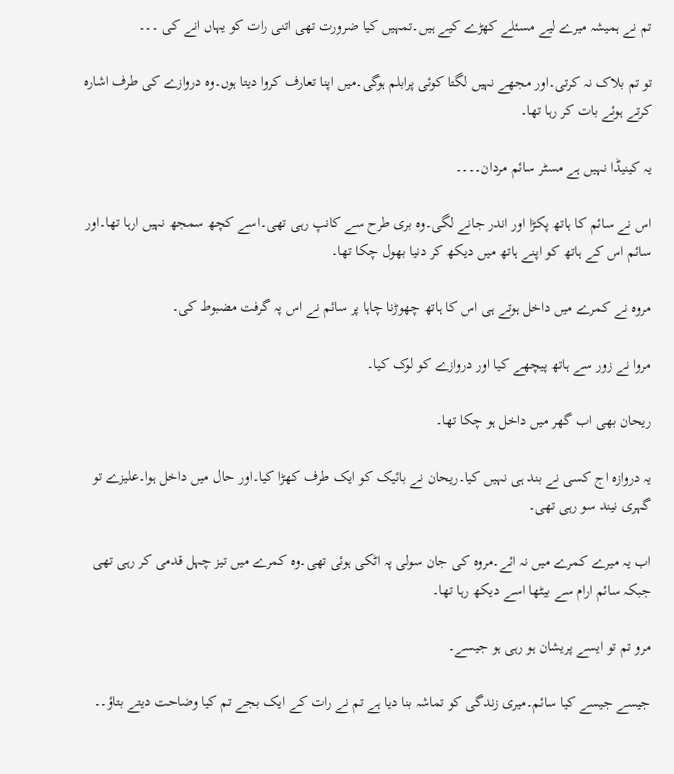تم نے ہمیشہ میرے لیے مسئلے کھڑے کیے ہیں۔تمہیں کیا ضرورت تھی اتنی رات کو یہاں انے کی ۔۔۔

تو تم بلاک نہ کرتی۔اور مجھے نہیں لگتا کوئی پرابلم ہوگی۔میں اپنا تعارف کروا دیتا ہوں۔وہ دروازے کی طرف اشارہ کرتے ہوئے بات کر رہا تھا۔

یہ کینیڈا نہیں ہے مسٹر سائم مردان۔۔۔۔

اس نے سائم کا ہاتھ پکڑا اور اندر جانے لگی۔وہ بری طرح سے کانپ رہی تھی۔اسے کچھ سمجھ نہیں ارہا تھا۔اور سائم اس کے ہاتھ کو اپنے ہاتھ میں دیکھ کر دنیا بھول چکا تھا۔

مروہ نے کمرے میں داخل ہوتے ہی اس کا ہاتھ چھوڑنا چاہا پر سائم نے اس پہ گرفت مضبوط کی۔

مروا نے زور سے ہاتھ پیچھے کیا اور دروازے کو لوک کیا۔

ریحان بھی اب گھر میں داخل ہو چکا تھا۔

یہ دروازہ اج کسی نے بند ہی نہیں کیا۔ریحان نے بائیک کو ایک طرف کھڑا کیا۔اور حال میں داخل ہوا۔علیزے تو گہری نیند سو رہی تھی۔

اب یہ میرے کمرے میں نہ ائے۔مروہ کی جان سولی پہ اٹکی ہوئی تھی۔وہ کمرے میں تیز چہل قدمی کر رہی تھی جبکہ سائم ارام سے بیٹھا اسے دیکھ رہا تھا۔

مرو تم تو ایسے پریشان ہو رہی ہو جیسے۔

جیسے جیسے کیا سائم۔میری زندگی کو تماشہ بنا دیا ہے تم نے رات کے ایک بجے تم کیا وضاحت دیتے بتاؤ۔۔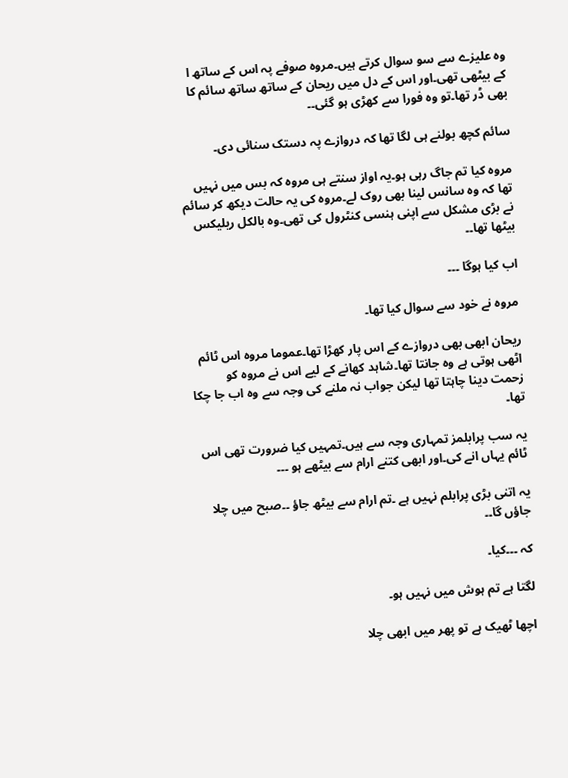وہ علیزے سے سو سوال کرتے ہیں۔مروہ صوفے پہ اس کے ساتھ ا کے بیٹھی تھی۔اور اس کے دل میں ریحان کے ساتھ ساتھ سائم کا بھی ڈر تھا۔تو وہ فورا سے کھڑی ہو گئی۔۔

سائم کچھ بولنے ہی لگا تھا کہ دروازے پہ دستک سنائی دی۔

مروہ کیا تم جاگ رہی ہو۔یہ اواز سنتے ہی مروہ کہ بس میں نہیں تھا کہ وہ سانس لینا بھی روک لے۔مروہ کی یہ حالت دیکھ کر سائم نے بڑی مشکل سے اپنی ہنسی کنٹرول کی تھی۔وہ بالکل ریلیکس بیٹھا تھا۔۔

اب کیا ہوگا ۔۔۔

مروہ نے خود سے سوال کیا تھا۔

ریحان ابھی بھی دروازے کے اس پار کھڑا تھا۔عموما مروہ اس ٹائم اٹھی ہوتی ہے وہ جانتا تھا۔شاہد کھانے کے لیے اس نے مروہ کو زحمت دینا چاہتا تھا لیکن جواب نہ ملنے کی وجہ سے وہ اب جا چکا تھا۔

یہ سب پرابلمز تمہاری وجہ سے ہیں۔تمہیں کیا ضرورت تھی اس ٹائم یہاں انے کی۔اور ابھی کتنے ارام سے بیٹھے ہو ۔۔۔

یہ اتنی بڑی پرابلم نہیں ہے ۔تم ارام سے بیٹھ جاؤ ۔۔صبح میں چلا جاؤں گا۔۔

کہ ۔۔۔کیا۔

لگتا ہے تم ہوش میں نہیں ہو۔

اچھا ٹھیک ہے تو پھر میں ابھی چلا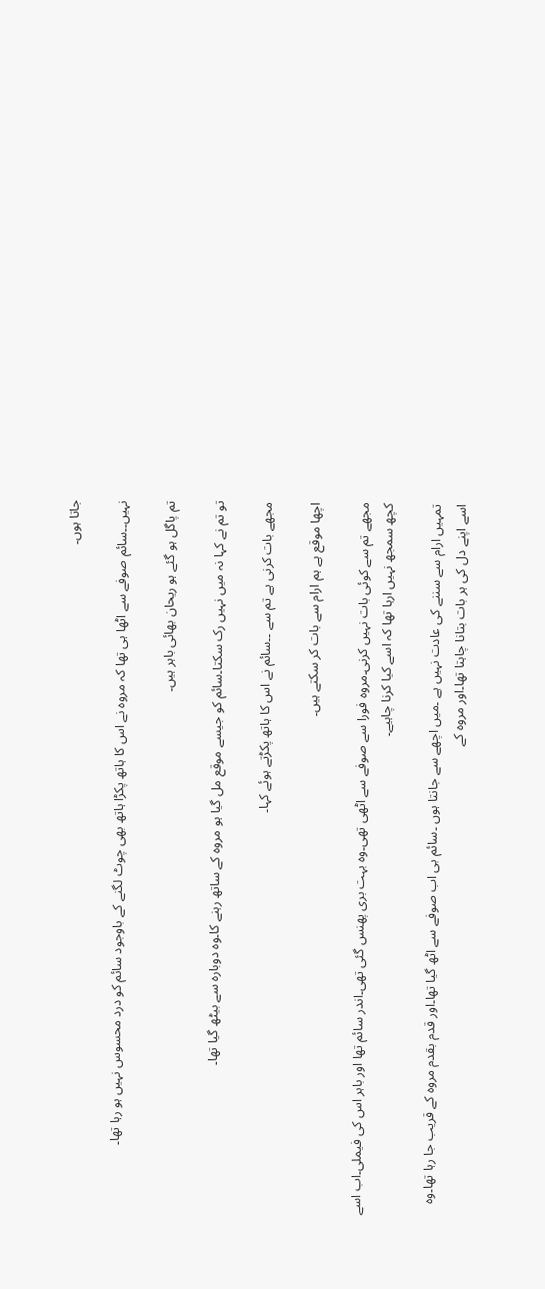جاتا ہوں۔

نہیں۔۔سائم صوفے سے اٹھا ہی تھا کہ مروہ نے اس کا ہاتھ پکڑا ہاتھ بھی چوٹ لگنے کے باوجود سائم کو درد محسوس نہیں ہو رہا تھا۔

تم پاگل ہو گئے ہو ریحان بھائی باہر ہیں۔

تو تم نے کہا نہ میں نہیں رک سکتا۔سائم کو جیسے موقع مل گیا ہو مروہ کے ساتھ رہنے کا۔وہ دوبارہ سے بیٹھ گیا تھا۔

مجھے بات کرنی ہے تم سے ۔۔سائم نے اس کا ہاتھ پکڑتے ہوئے کہا۔

اچھا موقع ہے ہم ارام سے بات کر سکتے ہیں۔

مجھے تم سے کوئی بات نہیں کرنی۔مروہ فورا سے صوفے سے اٹھی تھی۔وہ بہت بری پھنس گئی تھی۔اندر سائم تھا اور باہر اس کی فیملی۔اب اسے کچھ سمجھ نہیں ارہا تھا کہ اسے کیا کرنا چاہیے۔

تمہیں ارام سے سننے کی عادت نہیں ہے ۔میں اچھے سے جانتا ہوں ۔سائم بی اب صوفے سے اٹھ گیا تھا۔اور قدم بقدم مروہ کے قریب جا رہا تھا۔وہ اسے اپنے دل کی ہر بات بتانا چاہتا تھا۔اور مروہ کے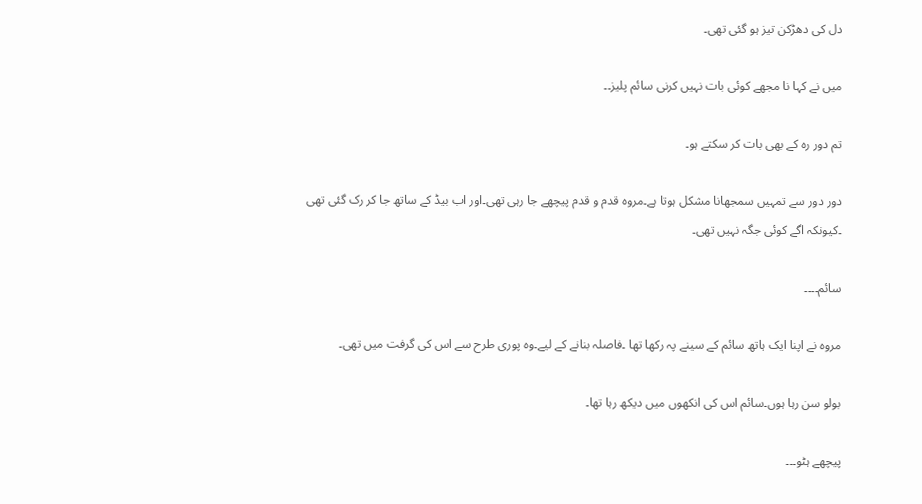دل کی دھڑکن تیز ہو گئی تھی۔

میں نے کہا نا مجھے کوئی بات نہیں کرنی سائم پلیز۔۔

تم دور رہ کے بھی بات کر سکتے ہو۔

دور دور سے تمہیں سمجھانا مشکل ہوتا ہے۔مروہ قدم و قدم پیچھے جا رہی تھی۔اور اب بیڈ کے ساتھ جا کر رک گئی تھی ۔کیونکہ اگے کوئی جگہ نہیں تھی۔

سائم۔۔۔۔

مروہ نے اپنا ایک ہاتھ سائم کے سینے پہ رکھا تھا ۔فاصلہ بنانے کے لیے۔وہ پوری طرح سے اس کی گرفت میں تھی۔

بولو سن رہا ہوں۔سائم اس کی انکھوں میں دیکھ رہا تھا۔

پیچھے ہٹو۔۔۔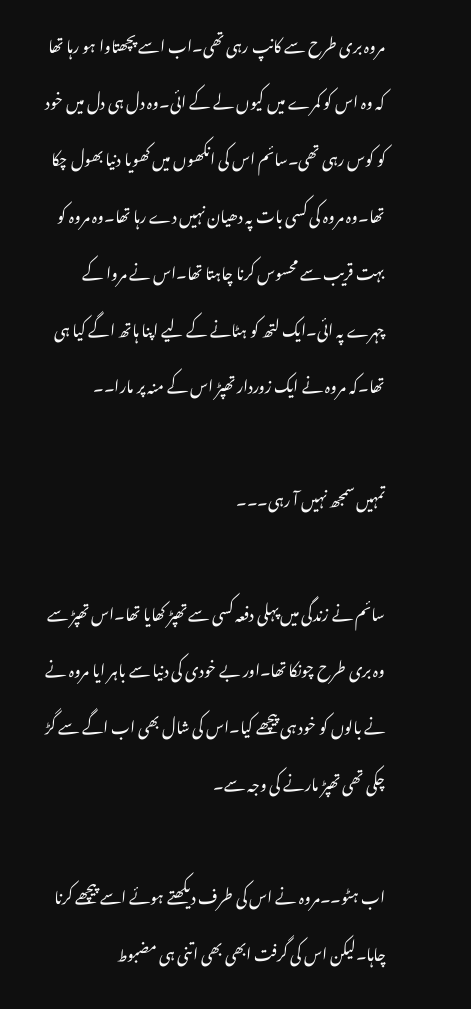مروہ بری طرح سے کانپ رہی تھی۔اب اسے پچھتاوا ہو رہا تھا کہ وہ اس کو کمرے میں کیوں لے کے ائی۔وہ دل ہی دل میں خود کو کوس رہی تھی۔سائم اس کی انکھوں میں کھویا دنیا بھول چکا تھا۔وہ مروہ کی کسی بات پہ دھیان نہیں دے رہا تھا۔وہ مروہ کو بہت قریب سے محسوس کرنا چاہتا تھا۔اس نے مروا کے چہرے پہ ائی۔ایک لتھ کو ہٹانے کے لیے اپنا ہاتھ اگے کیا ہی تھا۔کہ مروہ نے ایک زوردار تھپڑ اس کے منہ پر مارا۔۔

تمہیں سمجھ نہیں آ رہی۔۔۔

سائم نے زندگی میں پہلی دفعہ کسی سے تھپڑ کھایا تھا۔اس تھپڑ سے وہ بری طرح چونکا تھا۔اور بے خودی کی دنیا سے باہر ایا مروہ نے نے بالوں کو خود ہی پیچھے کیا۔اس کی شال بھی اب اگے سے گڑ چکی تھی تھپڑ مارنے کی وجہ سے۔

اب ہٹو۔۔مروہ نے اس کی طرف دیکھتے ہوئے اسے پیچھے کرنا چاہا۔لیکن اس کی گرفت ابھی بھی اتنی ہی مضبوط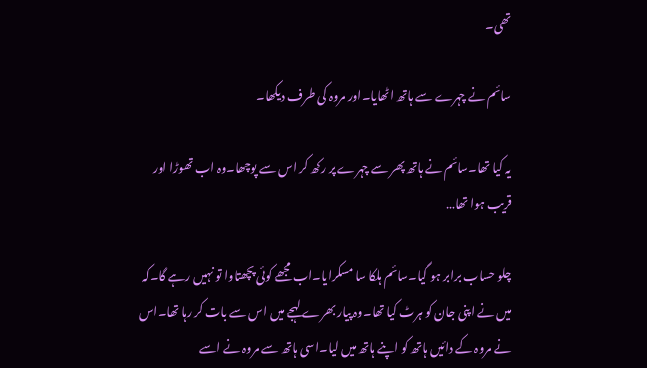تھی۔

سائم نے چہرے سے ہاتھ اٹھایا۔اور مروہ کی طرف دیکھا۔

یہ کیا تھا۔سائم نے ہاتھ پھر سے چہرے پر رکھ کر اس سے پوچھا۔وہ اب تھوڑا اور قریب ہوا تھا…

چلو حساب برابر ہو گیا۔سائم ہلکا سا مسکرایا۔اب مجھے کوئی پچھتاوا تو نہیں رہے گا۔کہ میں نے اپنی جان کو ہرٹ کیا تھا۔وہ پیار بھرے لہجے میں اس سے بات کر رہا تھا۔اس نے مروہ کے دائیں ہاتھ کو اپنے ہاتھ میں لیا۔اسی ہاتھ سے مروہ نے اسے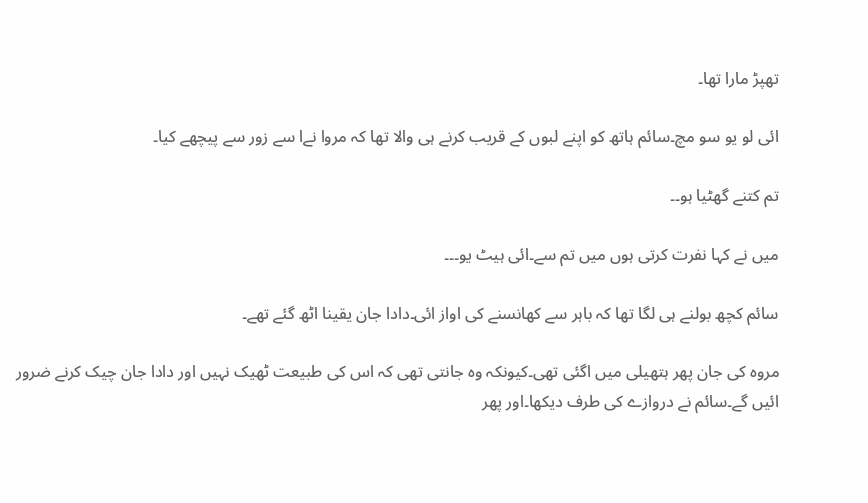تھپڑ مارا تھا۔

ائی لو یو سو مچ۔سائم ہاتھ کو اپنے لبوں کے قریب کرنے ہی والا تھا کہ مروا نےا سے زور سے پیچھے کیا۔

تم کتنے گھٹیا ہو۔۔

میں نے کہا نفرت کرتی ہوں میں تم سے۔ائی ہیٹ یو۔۔۔

سائم کچھ بولنے ہی لگا تھا کہ باہر سے کھانسنے کی اواز ائی۔دادا جان یقینا اٹھ گئے تھے۔

مروہ کی جان پھر ہتھیلی میں اگئی تھی۔کیونکہ وہ جانتی تھی کہ اس کی طبیعت ٹھیک نہیں اور دادا جان چیک کرنے ضرور ائیں گے۔سائم نے دروازے کی طرف دیکھا۔اور پھر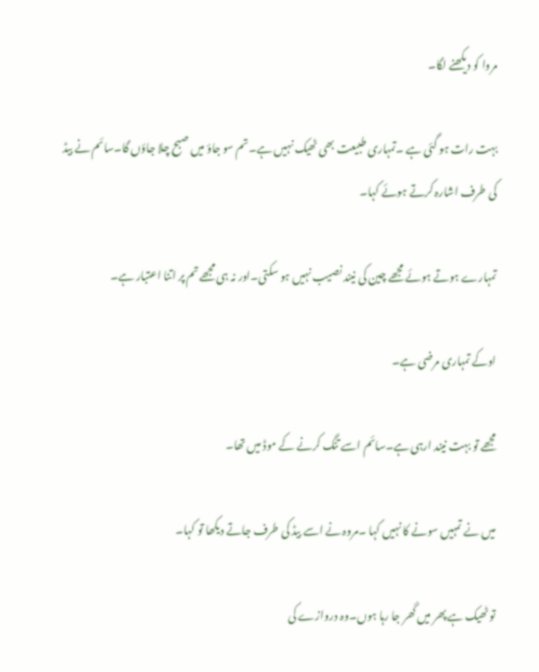مروا کو دیکھنے لگا۔

بہت رات ہو گئی ہے ۔تمہاری طبیعت بھی ٹھیک نہیں ہے۔تم سو جاؤ میں صبح چلا جاؤں گا۔سائم نے بیڈ کی طرف اشارہ کرتے ہوئے کہا۔

تمہارے ہوتے ہوئے مجھے چین کی نیند نصیب نہیں ہو سکتی۔اور نہ ہی مجھے تم پر اتنا اعتبار ہے۔

اوکے تمہاری مرضی ہے۔

مجھے تو بہت نیند ارہی ہے۔سائم اسے تنگ کرنے کے موڈ میں تھا۔

میں نے تمہیں سونے کا نہیں کہا ۔مروہ نے اسے بیڈ کی طرف جاتے دیکھا تو کہا۔

تو ٹھیک ہے پھر میں گھر جا رہا ہوں۔وہ دروازے کی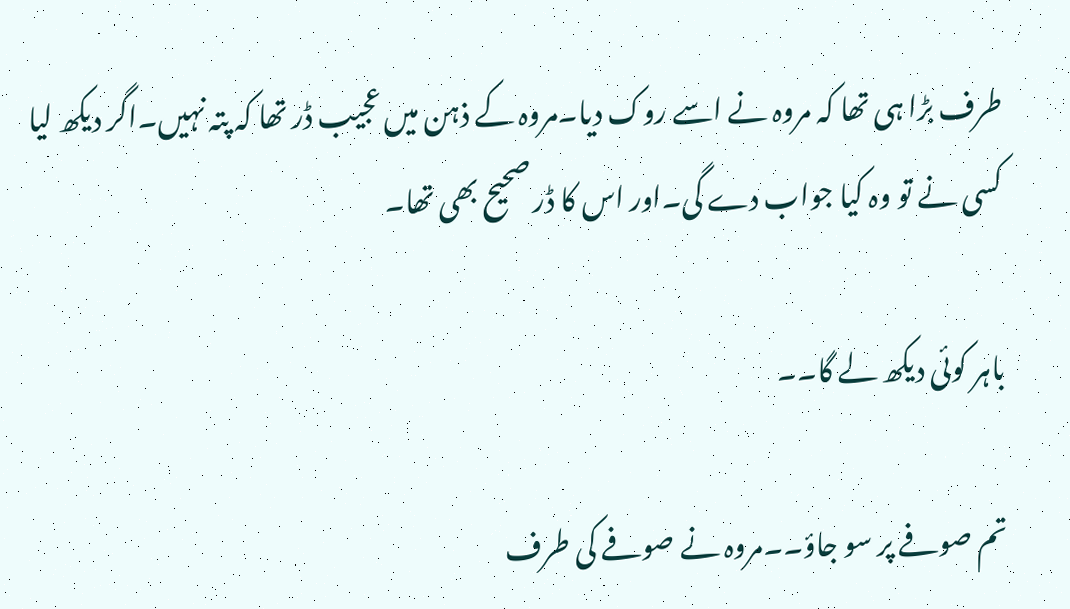طرف بڑا ہی تھا کہ مروہ نے اسے روک دیا۔مروہ کے ذہن میں عجیب ڈر تھا کہ پتہ نہیں۔اگر دیکھ لیا کسی نے تو وہ کیا جواب دے گی۔اور اس کا ڈر صحیح بھی تھا۔

باہر کوئی دیکھ لے گا۔۔

تم صوفے پر سو جاؤ۔۔مروہ نے صوفے کی طرف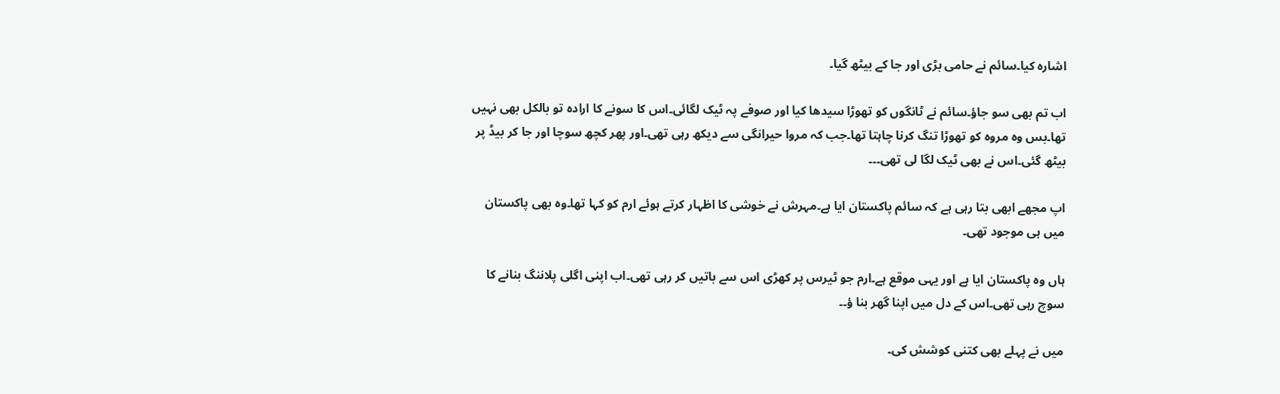اشارہ کیا۔سائم نے حامی بڑی اور جا کے بیٹھ گیا۔

اب تم بھی سو جاؤ۔سائم نے ٹانگوں کو تھوڑا سیدھا کیا اور صوفے پہ ٹیک لگائی۔اس کا سونے کا ارادہ تو بالکل بھی نہیں تھا۔بس وہ مروہ کو تھوڑا تنگ کرنا چاہتا تھا۔جب کہ مروا حیرانگی سے دیکھ رہی تھی۔اور پھر کچھ سوچا اور جا کر بیڈ پر بیٹھ گئی۔اس نے بھی ٹیک لگا لی تھی۔۔۔

اپ مجھے ابھی بتا رہی ہے کہ سائم پاکستان ایا ہے۔مہرش نے خوشی کا اظہار کرتے ہوئے ارم کو کہا تھا۔وہ بھی پاکستان میں ہی موجود تھی۔

ہاں وہ پاکستان ایا ہے اور یہی موقع ہے۔ارم جو ٹیرس پر کھڑی اس سے باتیں کر رہی تھی۔اب اپنی اگلی پلاننگ بنانے کا سوچ رہی تھی۔اس کے دل میں اپنا گھر بنا ؤ۔۔

میں نے پہلے بھی کتنی کوشش کی۔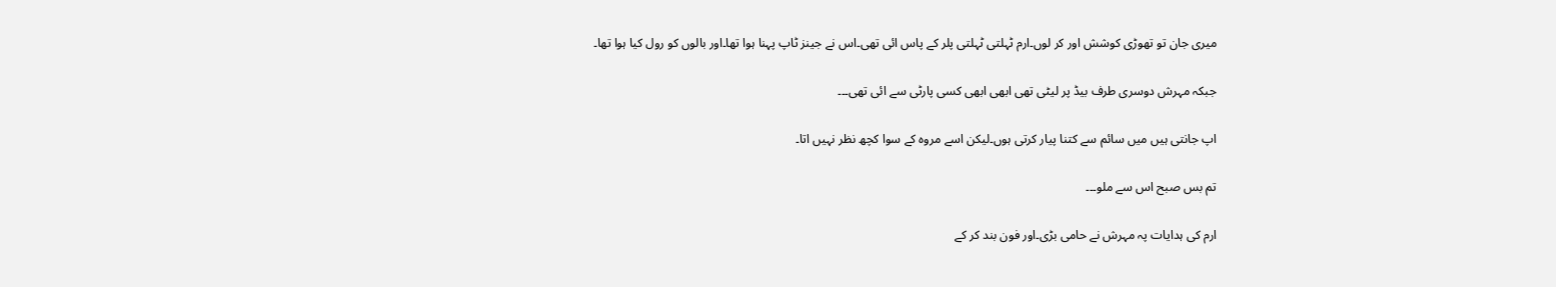میری جان تو تھوڑی کوشش اور کر لوں۔ارم ٹہلتی ٹہلتی پلر کے پاس ائی تھی۔اس نے جینز ٹاپ پہنا ہوا تھا۔اور بالوں کو رول کیا ہوا تھا۔

جبکہ مہرش دوسری طرف بیڈ پر لیٹی تھی ابھی ابھی کسی پارٹی سے ائی تھی۔۔۔

اپ جانتی ہیں میں سائم سے کتنا پیار کرتی ہوں۔لیکن اسے مروہ کے سوا کچھ نظر نہیں اتا۔

تم بس صبح اس سے ملو۔۔۔

ارم کی ہدایات پہ مہرش نے حامی بڑی۔اور فون بند کر کے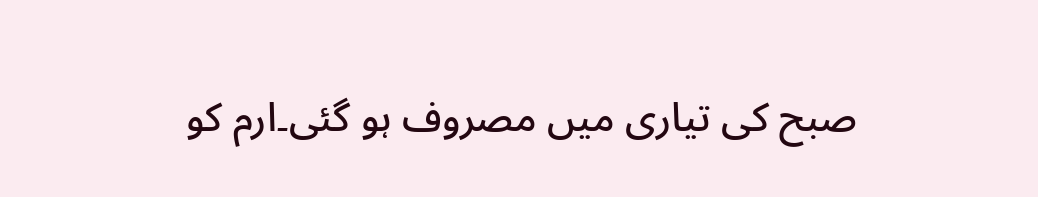صبح کی تیاری میں مصروف ہو گئی۔ارم کو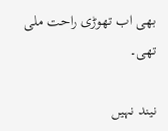بھی اب تھوڑی راحت ملی تھی۔

نیند نہیں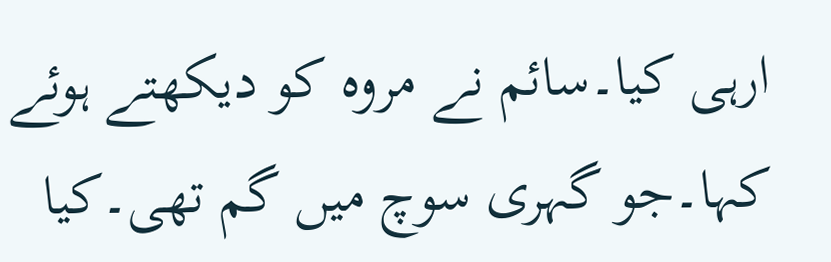ارہی کیا۔سائم نے مروہ کو دیکھتے ہوئے کہا۔جو گہری سوچ میں گم تھی۔کیا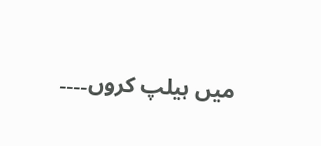میں ہیلپ کروں۔۔۔۔